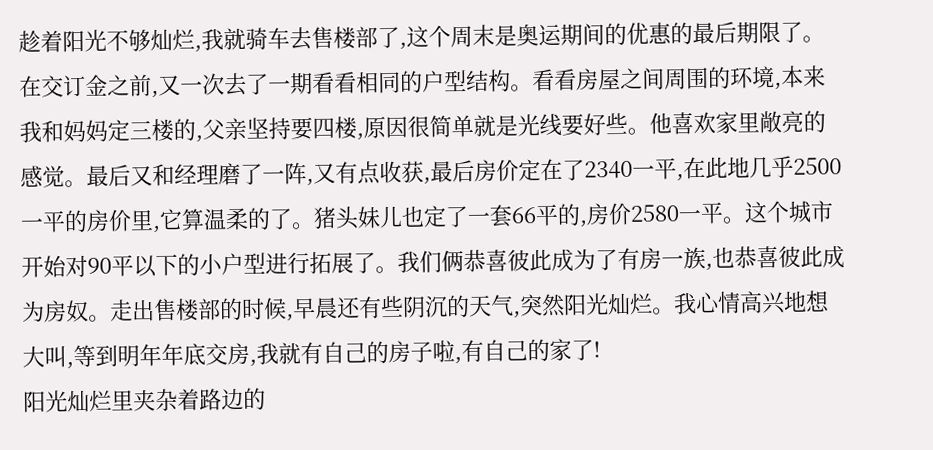趁着阳光不够灿烂,我就骑车去售楼部了,这个周末是奥运期间的优惠的最后期限了。在交订金之前,又一次去了一期看看相同的户型结构。看看房屋之间周围的环境,本来我和妈妈定三楼的,父亲坚持要四楼,原因很简单就是光线要好些。他喜欢家里敞亮的感觉。最后又和经理磨了一阵,又有点收获,最后房价定在了2340一平,在此地几乎2500一平的房价里,它算温柔的了。猪头妹儿也定了一套66平的,房价2580一平。这个城市开始对90平以下的小户型进行拓展了。我们俩恭喜彼此成为了有房一族,也恭喜彼此成为房奴。走出售楼部的时候,早晨还有些阴沉的天气,突然阳光灿烂。我心情高兴地想大叫,等到明年年底交房,我就有自己的房子啦,有自己的家了!
阳光灿烂里夹杂着路边的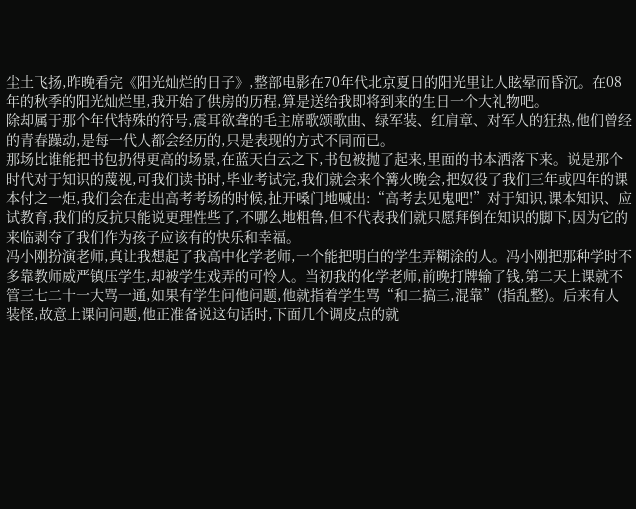尘土飞扬,昨晚看完《阳光灿烂的日子》,整部电影在70年代北京夏日的阳光里让人眩晕而昏沉。在08年的秋季的阳光灿烂里,我开始了供房的历程,算是送给我即将到来的生日一个大礼物吧。
除却属于那个年代特殊的符号,震耳欲聋的毛主席歌颂歌曲、绿军装、红肩章、对军人的狂热,他们曾经的青春躁动,是每一代人都会经历的,只是表现的方式不同而已。
那场比谁能把书包扔得更高的场景,在蓝天白云之下,书包被抛了起来,里面的书本洒落下来。说是那个时代对于知识的蔑视,可我们读书时,毕业考试完,我们就会来个篝火晚会,把奴役了我们三年或四年的课本付之一炬,我们会在走出高考考场的时候,扯开嗓门地喊出:“高考去见鬼吧!”对于知识,课本知识、应试教育,我们的反抗只能说更理性些了,不哪么地粗鲁,但不代表我们就只愿拜倒在知识的脚下,因为它的来临剥夺了我们作为孩子应该有的快乐和幸福。
冯小刚扮演老师,真让我想起了我高中化学老师,一个能把明白的学生弄糊涂的人。冯小刚把那种学时不多靠教师威严镇压学生,却被学生戏弄的可怜人。当初我的化学老师,前晚打牌输了钱,第二天上课就不管三七二十一大骂一通,如果有学生问他问题,他就指着学生骂“和二搞三,混靠”(指乱整)。后来有人装怪,故意上课问问题,他正准备说这句话时,下面几个调皮点的就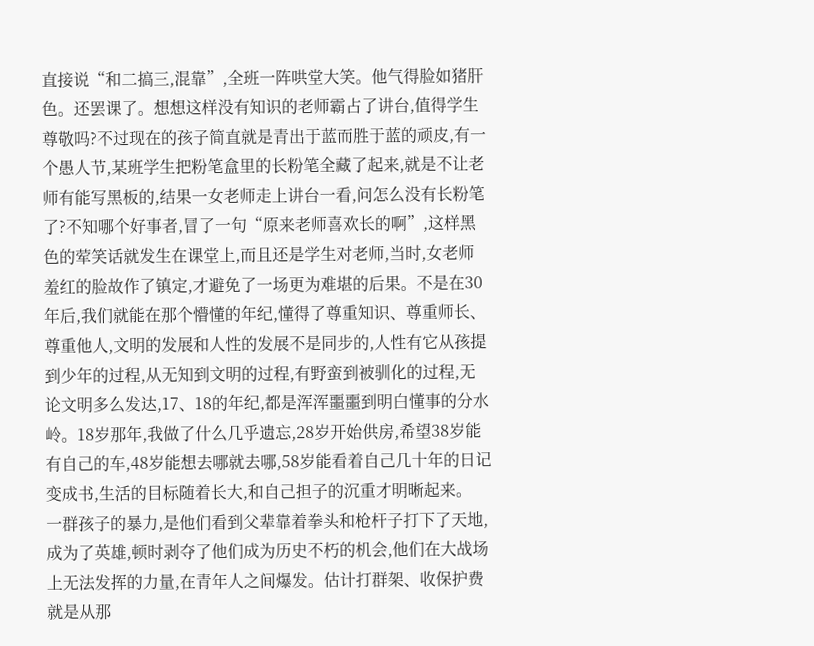直接说“和二搞三,混靠”,全班一阵哄堂大笑。他气得脸如猪肝色。还罢课了。想想这样没有知识的老师霸占了讲台,值得学生尊敬吗?不过现在的孩子简直就是青出于蓝而胜于蓝的顽皮,有一个愚人节,某班学生把粉笔盒里的长粉笔全藏了起来,就是不让老师有能写黑板的,结果一女老师走上讲台一看,问怎么没有长粉笔了?不知哪个好事者,冒了一句“原来老师喜欢长的啊”,这样黑色的荤笑话就发生在课堂上,而且还是学生对老师,当时,女老师羞红的脸故作了镇定,才避免了一场更为难堪的后果。不是在30年后,我们就能在那个懵懂的年纪,懂得了尊重知识、尊重师长、尊重他人,文明的发展和人性的发展不是同步的,人性有它从孩提到少年的过程,从无知到文明的过程,有野蛮到被驯化的过程,无论文明多么发达,17、18的年纪,都是浑浑噩噩到明白懂事的分水岭。18岁那年,我做了什么几乎遗忘,28岁开始供房,希望38岁能有自己的车,48岁能想去哪就去哪,58岁能看着自己几十年的日记变成书,生活的目标随着长大,和自己担子的沉重才明晰起来。
一群孩子的暴力,是他们看到父辈靠着拳头和枪杆子打下了天地,成为了英雄,顿时剥夺了他们成为历史不朽的机会,他们在大战场上无法发挥的力量,在青年人之间爆发。估计打群架、收保护费就是从那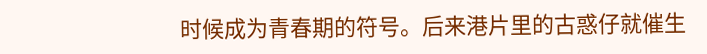时候成为青春期的符号。后来港片里的古惑仔就催生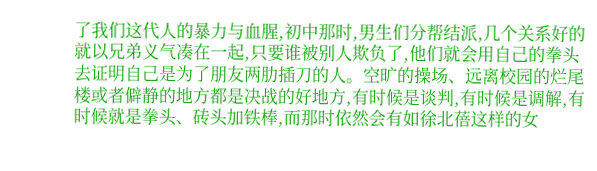了我们这代人的暴力与血腥,初中那时,男生们分帮结派,几个关系好的就以兄弟义气凑在一起,只要谁被别人欺负了,他们就会用自己的拳头去证明自己是为了朋友两肋插刀的人。空旷的操场、远离校园的烂尾楼或者僻静的地方都是决战的好地方,有时候是谈判,有时候是调解,有时候就是拳头、砖头加铁棒,而那时依然会有如徐北蓓这样的女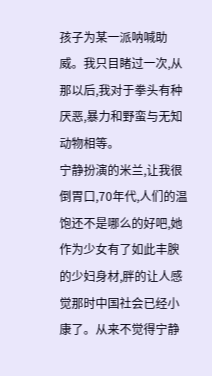孩子为某一派呐喊助威。我只目睹过一次,从那以后,我对于拳头有种厌恶,暴力和野蛮与无知动物相等。
宁静扮演的米兰,让我很倒胃口,70年代,人们的温饱还不是哪么的好吧,她作为少女有了如此丰腴的少妇身材,胖的让人感觉那时中国社会已经小康了。从来不觉得宁静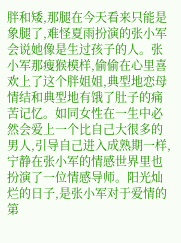胖和矮,那腿在今天看来只能是象腿了,难怪夏雨扮演的张小军会说她像是生过孩子的人。张小军那瘦猴模样,偷偷在心里喜欢上了这个胖姐姐,典型地恋母情结和典型地有饿了肚子的痛苦记忆。如同女性在一生中必然会爱上一个比自己大很多的男人,引导自己进入成熟期一样,宁静在张小军的情感世界里也扮演了一位情感导师。阳光灿烂的日子,是张小军对于爱情的第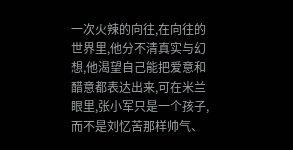一次火辣的向往,在向往的世界里,他分不清真实与幻想,他渴望自己能把爱意和醋意都表达出来,可在米兰眼里,张小军只是一个孩子,而不是刘忆苦那样帅气、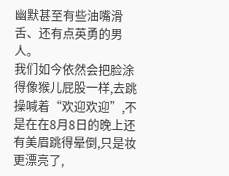幽默甚至有些油嘴滑舌、还有点英勇的男人。
我们如今依然会把脸涂得像猴儿屁股一样,去跳操喊着“欢迎欢迎”,不是在在8月8日的晚上还有美眉跳得晕倒,只是妆更漂亮了,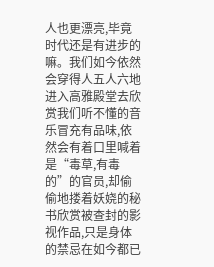人也更漂亮,毕竟时代还是有进步的嘛。我们如今依然会穿得人五人六地进入高雅殿堂去欣赏我们听不懂的音乐冒充有品味,依然会有着口里喊着是“毒草,有毒的”的官员,却偷偷地搂着妖娆的秘书欣赏被查封的影视作品,只是身体的禁忌在如今都已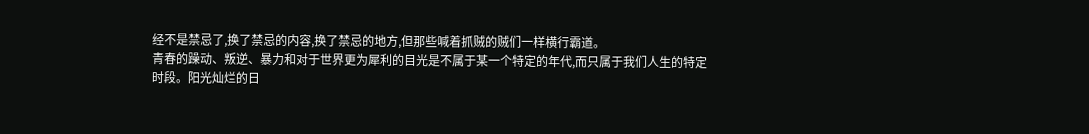经不是禁忌了,换了禁忌的内容,换了禁忌的地方,但那些喊着抓贼的贼们一样横行霸道。
青春的躁动、叛逆、暴力和对于世界更为犀利的目光是不属于某一个特定的年代,而只属于我们人生的特定时段。阳光灿烂的日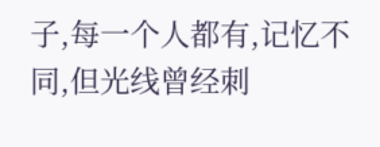子,每一个人都有,记忆不同,但光线曾经刺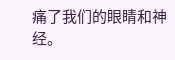痛了我们的眼睛和神经。